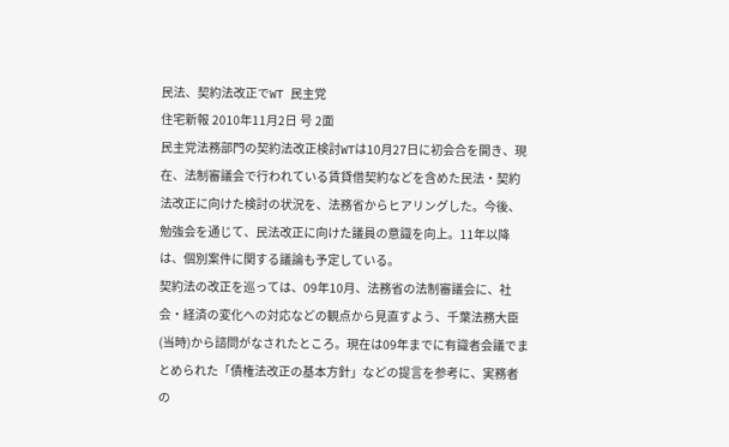民法、契約法改正でWT 民主党
住宅新報 2010年11月2日 号 2面
民主党法務部門の契約法改正検討WTは10月27日に初会合を開き、現在、法制審議会で行われている賃貸借契約などを含めた民法・契約法改正に向けた検討の状況を、法務省からヒアリングした。今後、勉強会を通じて、民法改正に向けた議員の意識を向上。11年以降は、個別案件に関する議論も予定している。
契約法の改正を巡っては、09年10月、法務省の法制審議会に、社会・経済の変化への対応などの観点から見直すよう、千葉法務大臣(当時)から諮問がなされたところ。現在は09年までに有識者会議でまとめられた「債権法改正の基本方針」などの提言を参考に、実務者の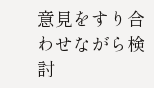意見をすり合わせながら検討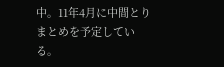中。11年4月に中間とりまとめを予定している。